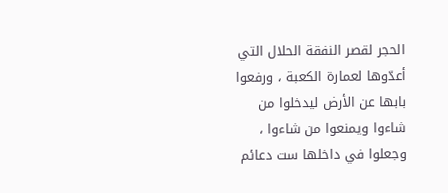الحجر لقصر النفقة الحلال التي أعدّوها لعمارة الكعبة ، ورفعوا بابها عن الأرض ليدخلوا من شاءوا ويمنعوا من شاءوا ، وجعلوا في داخلها ست دعائم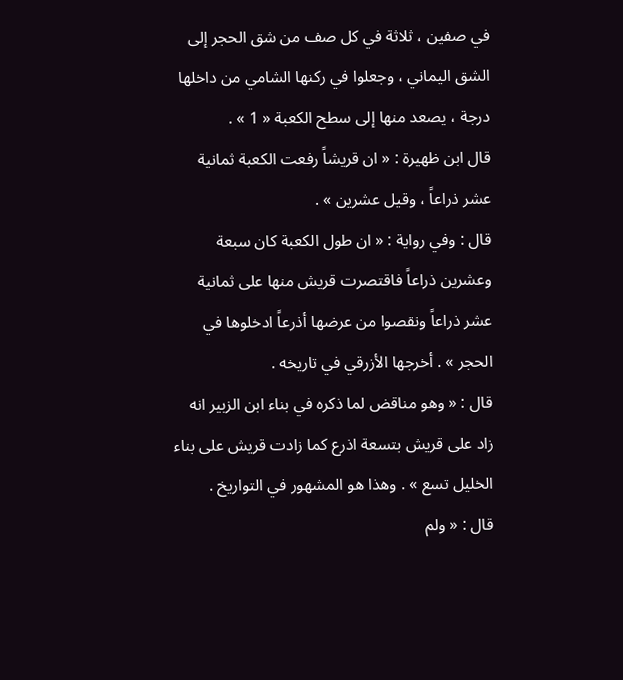في صفين ، ثلاثة في كل صف من شق الحجر إلى الشق اليماني ، وجعلوا في ركنها الشامي من داخلها درجة ، يصعد منها إلى سطح الكعبة « 1 » .
قال ابن ظهيرة : « ان قريشاً رفعت الكعبة ثمانية عشر ذراعاً ، وقيل عشرين » .
قال : وفي رواية : « ان طول الكعبة كان سبعة وعشرين ذراعاً فاقتصرت قريش منها على ثمانية عشر ذراعاً ونقصوا من عرضها أذرعاً ادخلوها في الحجر » . أخرجها الأزرقي في تاريخه .
قال : « وهو مناقض لما ذكره في بناء ابن الزبير انه زاد على قريش بتسعة اذرع كما زادت قريش على بناء الخليل تسع » . وهذا هو المشهور في التواريخ .
قال : « ولم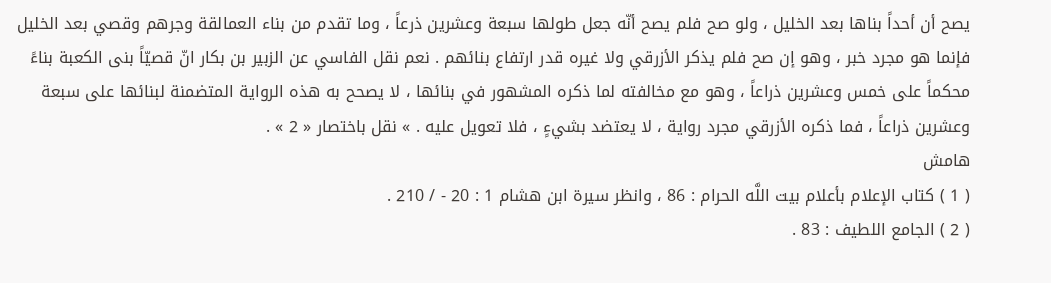يصح أن أحداً بناها بعد الخليل ، ولو صح فلم يصح أنّه جعل طولها سبعة وعشرين ذرعاً ، وما تقدم من بناء العمالقة وجرهم وقصي بعد الخليل فإنما هو مجرد خبر ، وهو إن صح فلم يذكر الأزرقي ولا غيره قدر ارتفاع بنائهم . نعم نقل الفاسي عن الزبير بن بكار انّ قصيّاً بنى الكعبة بناءً محكماً على خمس وعشرين ذراعاً ، وهو مع مخالفته لما ذكره المشهور في بنائها ، لا يصحح به هذه الرواية المتضمنة لبنائها على سبعة وعشرين ذراعاً ، فما ذكره الأزرقي مجرد رواية ، لا يعتضد بشيءٍ ، فلا تعويل عليه . » نقل باختصار « 2 » .
هامش
( 1 ) كتاب الإعلام بأعلام بيت اللَّه الحرام : 86 ، وانظر سيرة ابن هشام 1 : 20 - / 210 .
( 2 ) الجامع اللطيف : 83 .